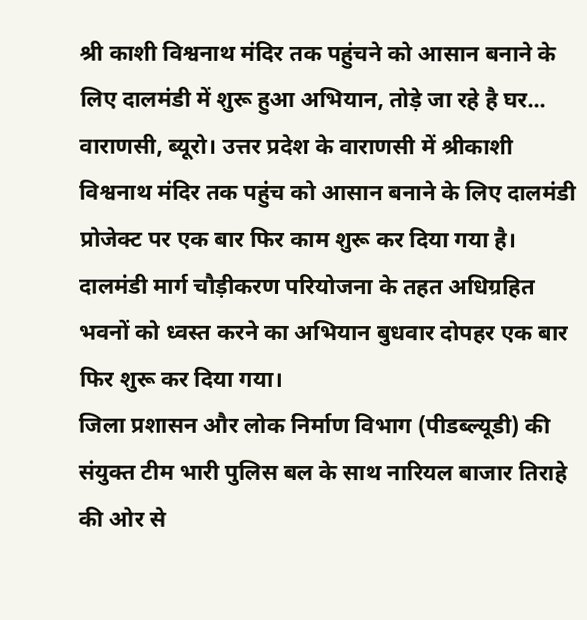श्री काशी विश्वनाथ मंदिर तक पहुंचने को आसान बनाने के लिए दालमंडी में शुरू हुआ अभियान, तोड़े जा रहे है घर...
वाराणसी, ब्यूरो। उत्तर प्रदेश के वाराणसी में श्रीकाशी विश्वनाथ मंदिर तक पहुंच को आसान बनाने के लिए दालमंडी प्रोजेक्ट पर एक बार फिर काम शुरू कर दिया गया है। दालमंडी मार्ग चौड़ीकरण परियोजना के तहत अधिग्रहित भवनों को ध्वस्त करने का अभियान बुधवार दोपहर एक बार फिर शुरू कर दिया गया।
जिला प्रशासन और लोक निर्माण विभाग (पीडब्ल्यूडी) की संयुक्त टीम भारी पुलिस बल के साथ नारियल बाजार तिराहे की ओर से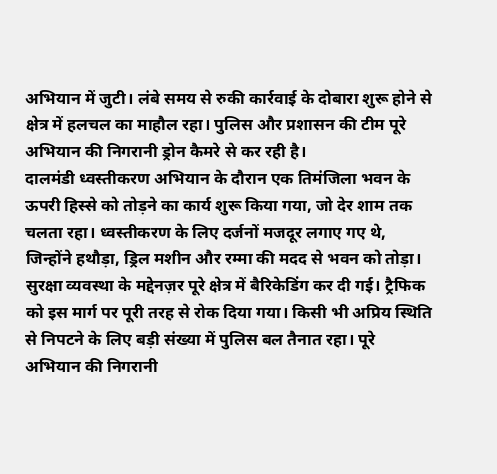अभियान में जुटी। लंबे समय से रुकी कार्रवाई के दोबारा शुरू होने से क्षेत्र में हलचल का माहौल रहा। पुलिस और प्रशासन की टीम पूरे अभियान की निगरानी ड्रोन कैमरे से कर रही है।
दालमंडी ध्वस्तीकरण अभियान के दौरान एक तिमंजिला भवन के ऊपरी हिस्से को तोड़ने का कार्य शुरू किया गया, जो देर शाम तक चलता रहा। ध्वस्तीकरण के लिए दर्जनों मजदूर लगाए गए थे, जिन्होंने हथौड़ा, ड्रिल मशीन और रम्मा की मदद से भवन को तोड़ा।
सुरक्षा व्यवस्था के मद्देनज़र पूरे क्षेत्र में बैरिकेडिंग कर दी गई। ट्रैफिक को इस मार्ग पर पूरी तरह से रोक दिया गया। किसी भी अप्रिय स्थिति से निपटने के लिए बड़ी संख्या में पुलिस बल तैनात रहा। पूरे अभियान की निगरानी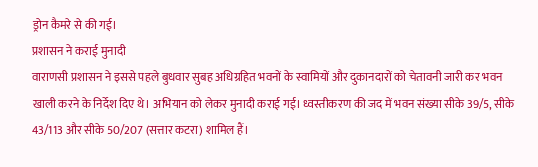ड्रोन कैमरे से की गई।
प्रशासन ने कराई मुनादी
वाराणसी प्रशासन ने इससे पहले बुधवार सुबह अधिग्रहित भवनों के स्वामियों और दुकानदारों को चेतावनी जारी कर भवन खाली करने के निर्देश दिए थे। अभियान को लेकर मुनादी कराई गई। ध्वस्तीकरण की जद में भवन संख्या सीके 39/5, सीके 43/113 और सीके 50/207 (सत्तार कटरा) शामिल हैं।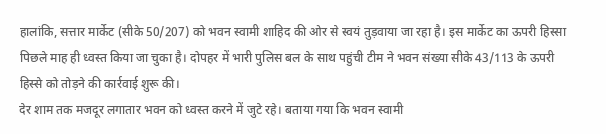हालांकि, सत्तार मार्केट (सीके 50/207) को भवन स्वामी शाहिद की ओर से स्वयं तुड़वाया जा रहा है। इस मार्केट का ऊपरी हिस्सा पिछले माह ही ध्वस्त किया जा चुका है। दोपहर में भारी पुलिस बल के साथ पहुंची टीम ने भवन संख्या सीके 43/113 के ऊपरी हिस्से को तोड़ने की कार्रवाई शुरू की।
देर शाम तक मजदूर लगातार भवन को ध्वस्त करने में जुटे रहे। बताया गया कि भवन स्वामी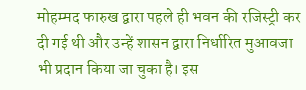मोहम्मद फारुख द्वारा पहले ही भवन की रजिस्ट्री कर दी गई थी और उन्हें शासन द्वारा निर्धारित मुआवजा भी प्रदान किया जा चुका है। इस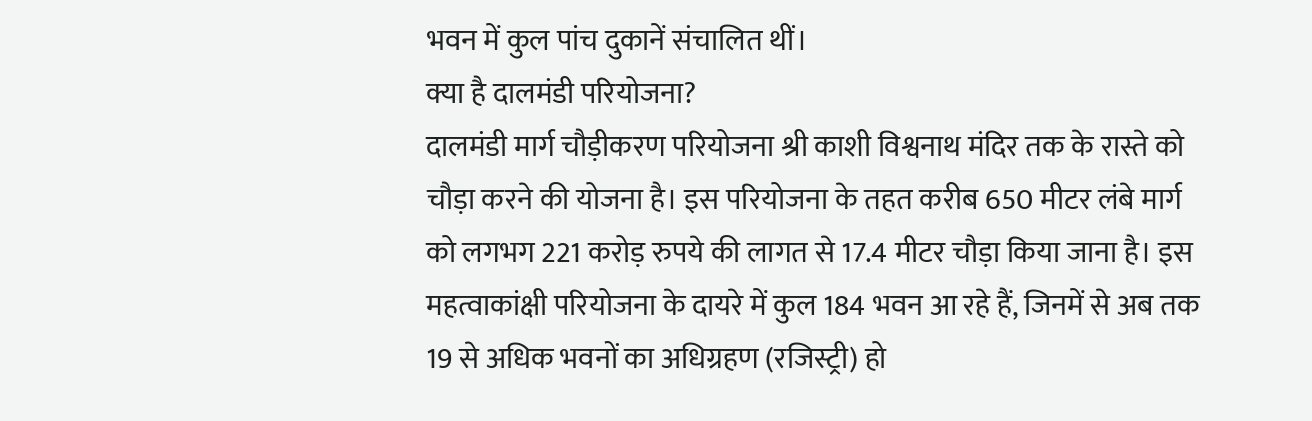भवन में कुल पांच दुकानें संचालित थीं।
क्या है दालमंडी परियोजना?
दालमंडी मार्ग चौड़ीकरण परियोजना श्री काशी विश्वनाथ मंदिर तक के रास्ते को चौड़ा करने की योजना है। इस परियोजना के तहत करीब 650 मीटर लंबे मार्ग को लगभग 221 करोड़ रुपये की लागत से 17.4 मीटर चौड़ा किया जाना है। इस महत्वाकांक्षी परियोजना के दायरे में कुल 184 भवन आ रहे हैं, जिनमें से अब तक 19 से अधिक भवनों का अधिग्रहण (रजिस्ट्री) हो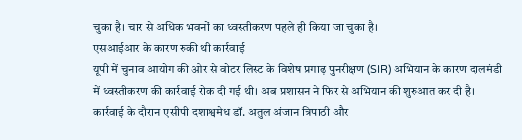चुका है। चार से अधिक भवनों का ध्वस्तीकरण पहले ही किया जा चुका है।
एसआईआर के कारण रुकी थी कार्रवाई
यूपी में चुनाव आयोग की ओर से वोटर लिस्ट के विशेष प्रगाढ़ पुनरीक्षण (SIR) अभियान के कारण दालमंडी में ध्वस्तीकरण की कार्रवाई रोक दी गई थी। अब प्रशासन ने फिर से अभियान की शुरुआत कर दी है। कार्रवाई के दौरान एसीपी दशाश्वमेध डॉ. अतुल अंजान त्रिपाठी और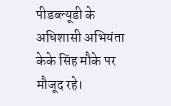पीडब्ल्यूडी के अधिशासी अभियंता केके सिंह मौके पर मौजूद रहे।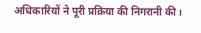अधिकारियों ने पूरी प्रक्रिया की निगरानी की।